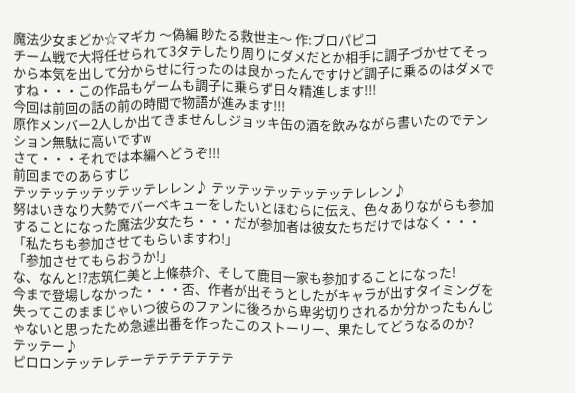魔法少女まどか☆マギカ 〜偽編 眇たる救世主〜 作:ブロパピコ
チーム戦で大将任せられて3タテしたり周りにダメだとか相手に調子づかせてそっから本気を出して分からせに行ったのは良かったんですけど調子に乗るのはダメですね・・・この作品もゲームも調子に乗らず日々精進します!!!
今回は前回の話の前の時間で物語が進みます!!!
原作メンバー2人しか出てきませんしジョッキ缶の酒を飲みながら書いたのでテンション無駄に高いですw
さて・・・それでは本編へどうぞ!!!
前回までのあらすじ
テッテッテッテッテッテレレン♪ テッテッテッテッテッテレレン♪
努はいきなり大勢でバーベキューをしたいとほむらに伝え、色々ありながらも参加することになった魔法少女たち・・・だが参加者は彼女たちだけではなく・・・
「私たちも参加させてもらいますわ!」
「参加させてもらおうか!」
な、なんと!?志筑仁美と上條恭介、そして鹿目一家も参加することになった!
今まで登場しなかった・・・否、作者が出そうとしたがキャラが出すタイミングを失ってこのままじゃいつ彼らのファンに後ろから卑劣切りされるか分かったもんじゃないと思ったため急遽出番を作ったこのストーリー、果たしてどうなるのか?
テッテー♪
ピロロンテッテレテーテテテテテテテ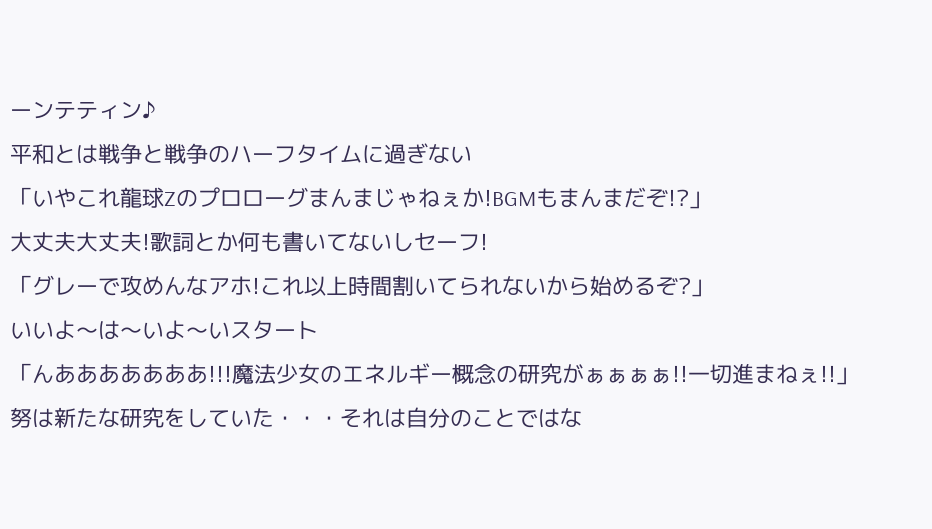ーンテティン♪
平和とは戦争と戦争のハーフタイムに過ぎない
「いやこれ龍球Zのプロローグまんまじゃねぇか!BGMもまんまだぞ!?」
大丈夫大丈夫!歌詞とか何も書いてないしセーフ!
「グレーで攻めんなアホ!これ以上時間割いてられないから始めるぞ?」
いいよ〜は〜いよ〜いスタート
「んあああああああ!!!魔法少女のエネルギー概念の研究がぁぁぁぁ!!一切進まねぇ!!」
努は新たな研究をしていた・・・それは自分のことではな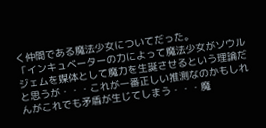く仲間である魔法少女についてだった。
「インキュベーターの力によって魔法少女がソウルジェムを媒体として魔力を生誕させるという理論だと思うが・・・これが一番正しい推測なのかもしれんがこれでも矛盾が生じてしまう・・・魔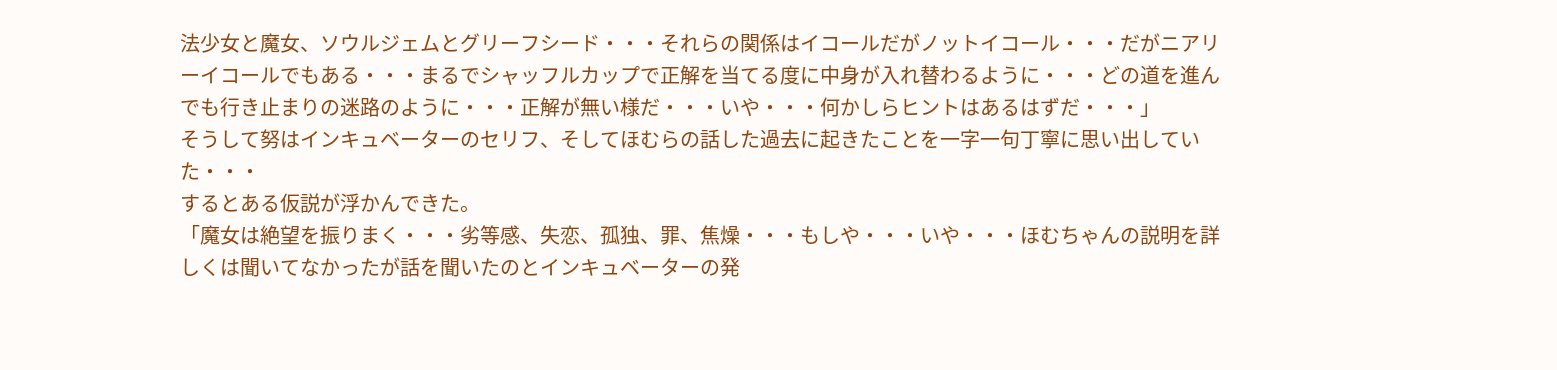法少女と魔女、ソウルジェムとグリーフシード・・・それらの関係はイコールだがノットイコール・・・だがニアリーイコールでもある・・・まるでシャッフルカップで正解を当てる度に中身が入れ替わるように・・・どの道を進んでも行き止まりの迷路のように・・・正解が無い様だ・・・いや・・・何かしらヒントはあるはずだ・・・」
そうして努はインキュベーターのセリフ、そしてほむらの話した過去に起きたことを一字一句丁寧に思い出していた・・・
するとある仮説が浮かんできた。
「魔女は絶望を振りまく・・・劣等感、失恋、孤独、罪、焦燥・・・もしや・・・いや・・・ほむちゃんの説明を詳しくは聞いてなかったが話を聞いたのとインキュベーターの発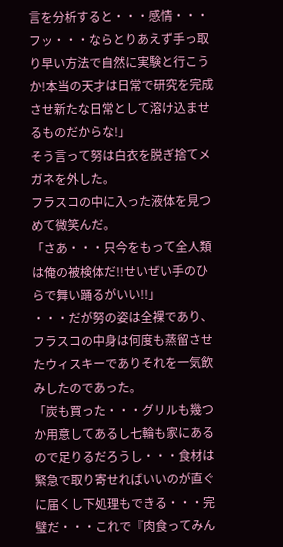言を分析すると・・・感情・・・フッ・・・ならとりあえず手っ取り早い方法で自然に実験と行こうか!本当の天才は日常で研究を完成させ新たな日常として溶け込ませるものだからな!」
そう言って努は白衣を脱ぎ捨てメガネを外した。
フラスコの中に入った液体を見つめて微笑んだ。
「さあ・・・只今をもって全人類は俺の被検体だ!!せいぜい手のひらで舞い踊るがいい!!」
・・・だが努の姿は全裸であり、フラスコの中身は何度も蒸留させたウィスキーでありそれを一気飲みしたのであった。
「炭も買った・・・グリルも幾つか用意してあるし七輪も家にあるので足りるだろうし・・・食材は緊急で取り寄せればいいのが直ぐに届くし下処理もできる・・・完璧だ・・・これで『肉食ってみん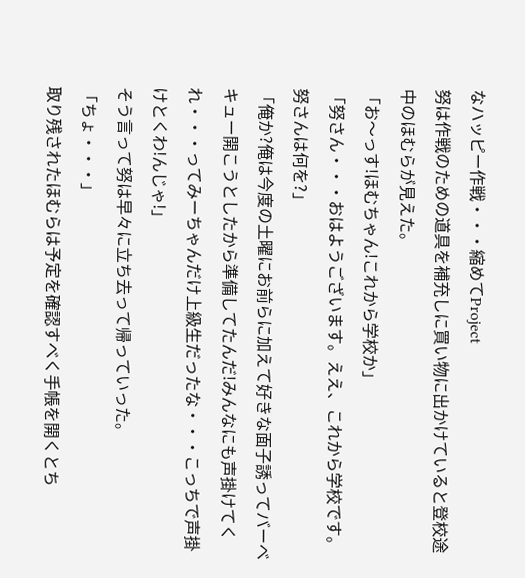なハッピー作戦・・・縮めてProject
努は作戦のための道具を補充しに買い物に出かけていると登校途中のほむらが見えた。
「お〜っす!ほむちゃん!これから学校か」
「努さん・・・おはようございます。ええ、これから学校です。努さんは何を?」
「俺か?俺は今度の土曜にお前らに加えて好きな面子誘ってバーベキュー開こうとしたから準備してたんだ!みんなにも声掛けてくれ・・・ってみーちゃんだけ上級生だったな・・・こっちで声掛けとくわ!んじゃ!」
そう言って努は早々に立ち去って帰っていった。
「ちょ・・・」
取り残されたほむらは予定を確認すべく手帳を開くとち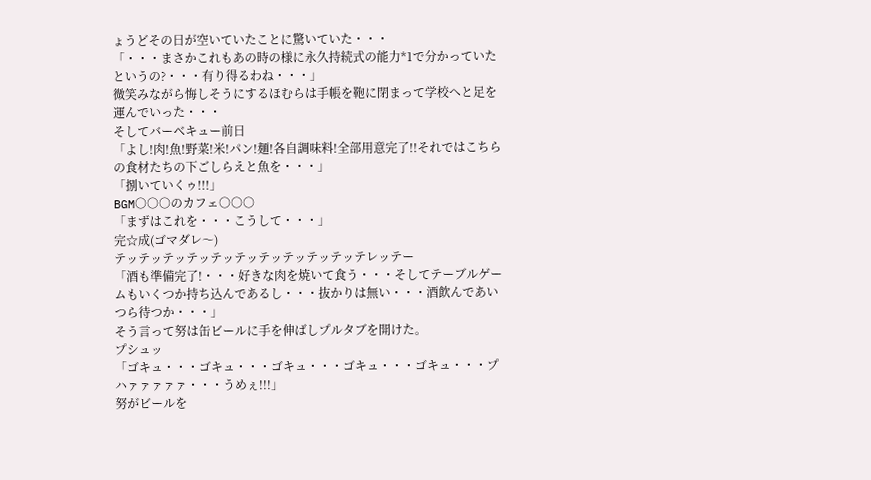ょうどその日が空いていたことに驚いていた・・・
「・・・まさかこれもあの時の様に永久持続式の能力*1で分かっていたというの?・・・有り得るわね・・・」
微笑みながら悔しそうにするほむらは手帳を鞄に閉まって学校へと足を運んでいった・・・
そしてバーベキュー前日
「よし!肉!魚!野菜!米!パン!麺!各自調味料!全部用意完了!!それではこちらの食材たちの下ごしらえと魚を・・・」
「捌いていくゥ!!!」
BGM○○○のカフェ○○○
「まずはこれを・・・こうして・・・」
完☆成(ゴマダレ〜)
テッテッテッテッテッテッテッテッテッテッテレッテー
「酒も準備完了!・・・好きな肉を焼いて食う・・・そしてテーブルゲームもいくつか持ち込んであるし・・・抜かりは無い・・・酒飲んであいつら待つか・・・」
そう言って努は缶ビールに手を伸ばしプルタブを開けた。
プシュッ
「ゴキュ・・・ゴキュ・・・ゴキュ・・・ゴキュ・・・ゴキュ・・・プハァァァァァ・・・うめぇ!!!」
努がビールを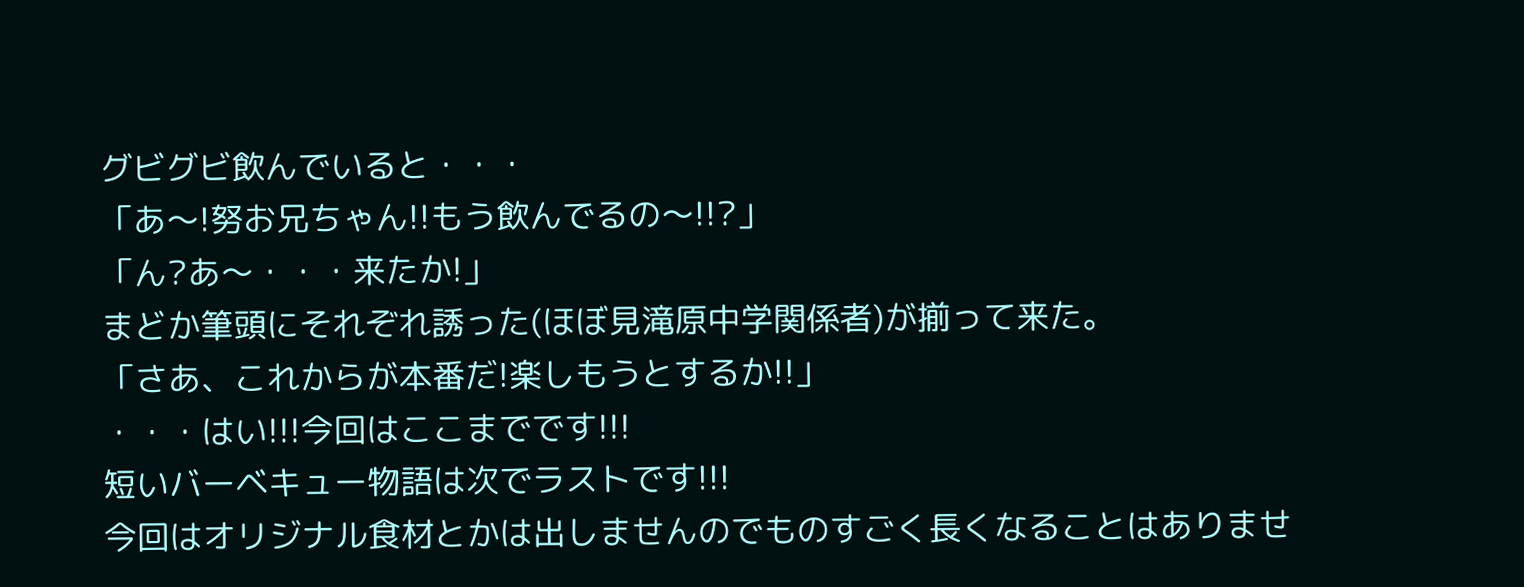グビグビ飲んでいると・・・
「あ〜!努お兄ちゃん!!もう飲んでるの〜!!?」
「ん?あ〜・・・来たか!」
まどか筆頭にそれぞれ誘った(ほぼ見滝原中学関係者)が揃って来た。
「さあ、これからが本番だ!楽しもうとするか!!」
・・・はい!!!今回はここまでです!!!
短いバーベキュー物語は次でラストです!!!
今回はオリジナル食材とかは出しませんのでものすごく長くなることはありませ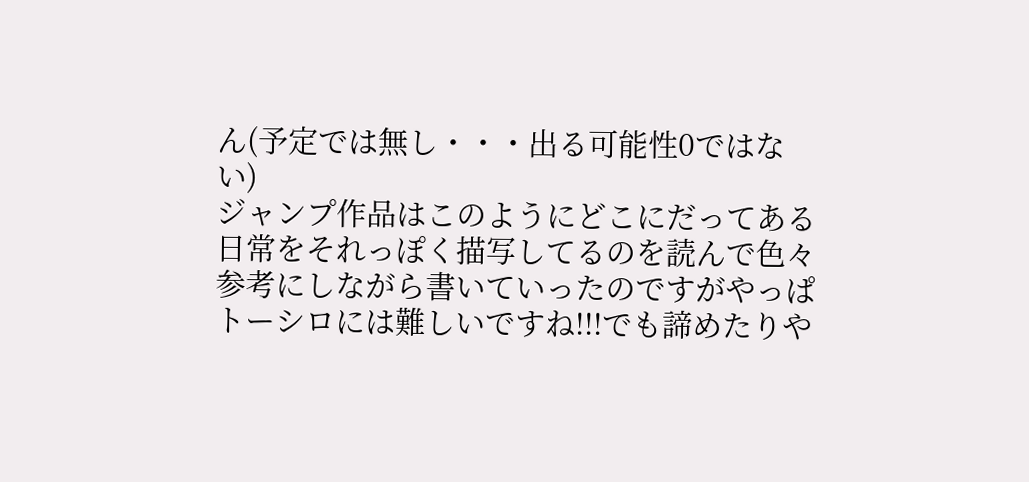ん(予定では無し・・・出る可能性0ではない)
ジャンプ作品はこのようにどこにだってある日常をそれっぽく描写してるのを読んで色々参考にしながら書いていったのですがやっぱトーシロには難しいですね!!!でも諦めたりや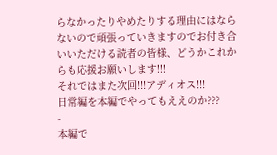らなかったりやめたりする理由にはならないので頑張っていきますのでお付き合いいただける読者の皆様、どうかこれからも応援お願いします!!!
それではまた次回!!!アディオス!!!
日常編を本編でやってもええのか???
-
本編で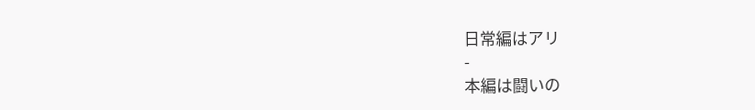日常編はアリ
-
本編は闘いの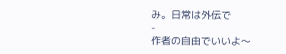み。日常は外伝で
-
作者の自由でいいよ〜